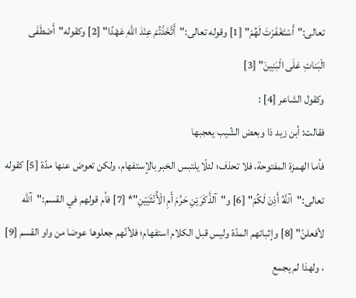تعالى:"أَسْتَغْفَرْتَ لَهُمْ" [1] وقوله تعالى:"أَتَّخَذْتُمْ عِنْدَ اللَّهِ عَهْدًا" [2] وكقوله"أَصْطَفَى الْبَناتِ عَلَى الْبَنِينَ" [3]
وكقول الشاعر [4] :
فقالت: أبن زيد ذا وبعض الشّيب يعجبها
فأما الهمزة المفتوحة، فلا تحذف؛ لئلّا يلتبس الخبر بالإستفهام، ولكن تعوض عنها مدّة [5] كقوله تعالى:"آللَّهُ أَذِنَ لَكُمْ" [6] و"آلذَّكَرَيْنِ حَرَّمَ أَمِ الْأُنْثَيَيْنِ"* [7] فأم قولهم في القسم:"آلله لأفعلنّ" [8] وإثباتهم المدّة وليس قبل الكلام استفهام؛ فلأنّهم جعلوها عوضا من واو القسم [9] ، ولهذا لم يجمع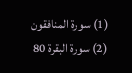(1) سورة المنافقون
(2) سورة البقرة 80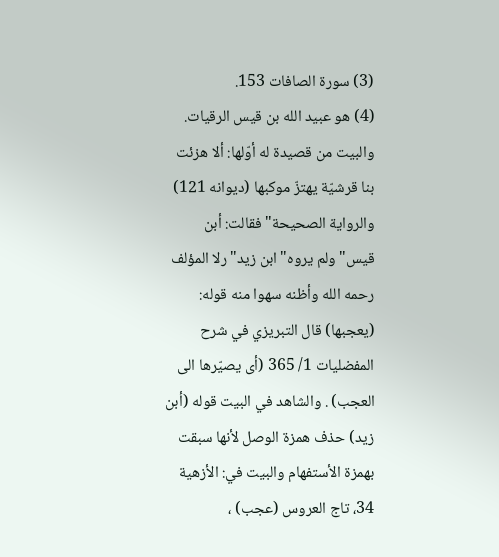(3) سورة الصافات 153.
(4) هو عبيد الله بن قيس الرقيات.
والبيت من قصيدة له أوّلها: ألا هزئت بنا قرشيّة يهتزّ موكبها (ديوانه 121)
والرواية الصحيحة"فقالت: أبن قيس"ولم يروه"ابن زيد"رلا المؤلف رحمه الله وأظنه سهوا منه قوله: (يعجبها) قال التبريزي في شرح المفضليات 1/ 365 (أى يصيّرها الى العجب) . والشاهد في البيت قوله (أبن زيد) حذف همزة الوصل لأنها سبقت بهمزة الأستفهام والبيت في: الأزهية 34، تاج العروس (عجب) ،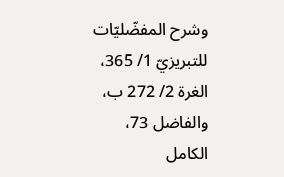وشرح المفضّليّات للتبريزيّ 1/ 365، الغرة 2/ 272 ب، والفاضل 73، الكامل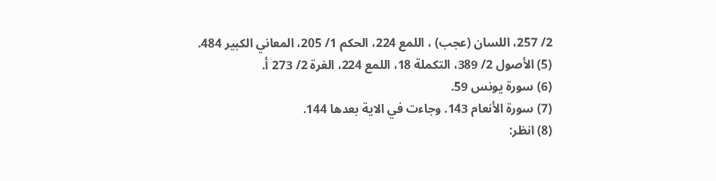2/ 257، اللسان (عجب) ، اللمع 224، الحكم 1/ 205، المعاني الكبير 484.
(5) الأصول 2/ 389، التكملة 18، اللمع 224، الغرة 2/ 273 أ.
(6) سورة يونس 59.
(7) سورة الأنعام 143. وجاءت في الاية بعدها 144.
(8) انظر: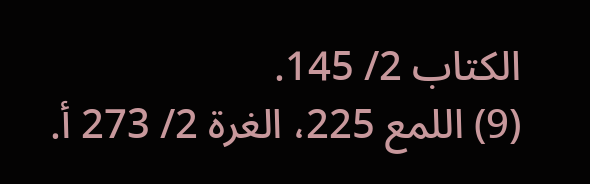الكتاب 2/ 145.
(9) اللمع 225، الغرة 2/ 273 أ.